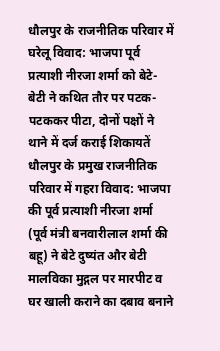धौलपुर के राजनीतिक परिवार में घरेलू विवाद: भाजपा पूर्व प्रत्याशी नीरजा शर्मा को बेटे-बेटी ने कथित तौर पर पटक-पटककर पीटा, दोनों पक्षों ने थाने में दर्ज कराई शिकायतें
धौलपुर के प्रमुख राजनीतिक परिवार में गहरा विवाद: भाजपा की पूर्व प्रत्याशी नीरजा शर्मा (पूर्व मंत्री बनवारीलाल शर्मा की बहू) ने बेटे दुष्यंत और बेटी मालविका मुद्गल पर मारपीट व घर खाली कराने का दबाव बनाने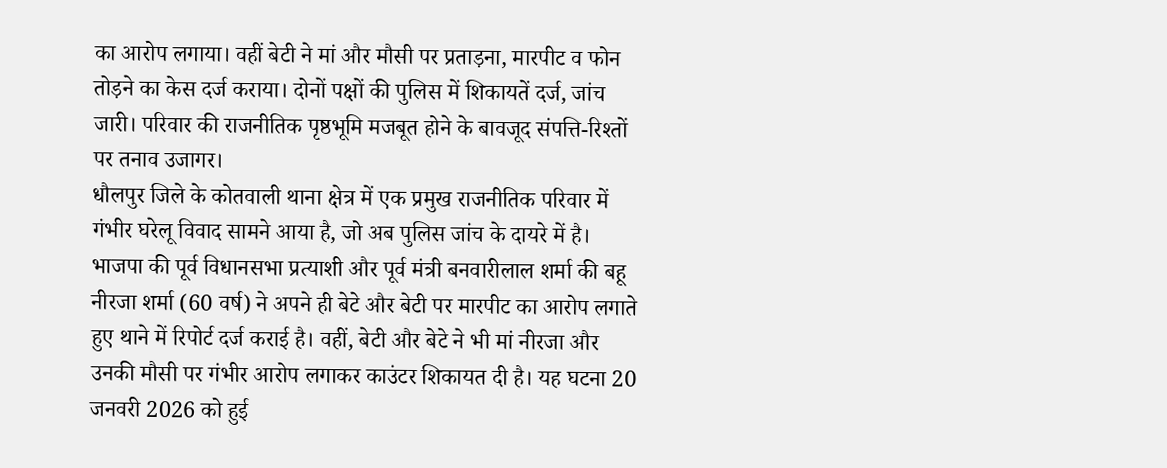का आरोप लगाया। वहीं बेटी ने मां और मौसी पर प्रताड़ना, मारपीट व फोन तोड़ने का केस दर्ज कराया। दोनों पक्षों की पुलिस में शिकायतें दर्ज, जांच जारी। परिवार की राजनीतिक पृष्ठभूमि मजबूत होने के बावजूद संपत्ति-रिश्तों पर तनाव उजागर।
धौलपुर जिले के कोतवाली थाना क्षेत्र में एक प्रमुख राजनीतिक परिवार में गंभीर घरेलू विवाद सामने आया है, जो अब पुलिस जांच के दायरे में है। भाजपा की पूर्व विधानसभा प्रत्याशी और पूर्व मंत्री बनवारीलाल शर्मा की बहू नीरजा शर्मा (60 वर्ष) ने अपने ही बेटे और बेटी पर मारपीट का आरोप लगाते हुए थाने में रिपोर्ट दर्ज कराई है। वहीं, बेटी और बेटे ने भी मां नीरजा और उनकी मौसी पर गंभीर आरोप लगाकर काउंटर शिकायत दी है। यह घटना 20 जनवरी 2026 को हुई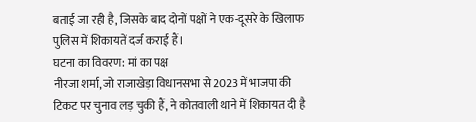बताई जा रही है, जिसके बाद दोनों पक्षों ने एक-दूसरे के खिलाफ पुलिस में शिकायतें दर्ज कराई हैं।
घटना का विवरण: मां का पक्ष
नीरजा शर्मा, जो राजाखेड़ा विधानसभा से 2023 में भाजपा की टिकट पर चुनाव लड़ चुकी हैं, ने कोतवाली थाने में शिकायत दी है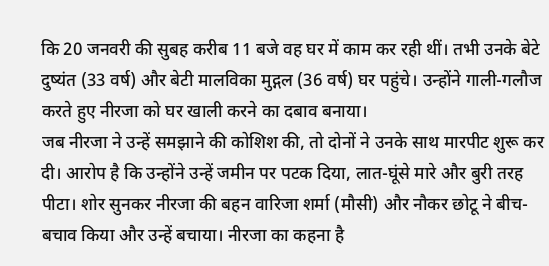कि 20 जनवरी की सुबह करीब 11 बजे वह घर में काम कर रही थीं। तभी उनके बेटे दुष्यंत (33 वर्ष) और बेटी मालविका मुद्गल (36 वर्ष) घर पहुंचे। उन्होंने गाली-गलौज करते हुए नीरजा को घर खाली करने का दबाव बनाया।
जब नीरजा ने उन्हें समझाने की कोशिश की, तो दोनों ने उनके साथ मारपीट शुरू कर दी। आरोप है कि उन्होंने उन्हें जमीन पर पटक दिया, लात-घूंसे मारे और बुरी तरह पीटा। शोर सुनकर नीरजा की बहन वारिजा शर्मा (मौसी) और नौकर छोटू ने बीच-बचाव किया और उन्हें बचाया। नीरजा का कहना है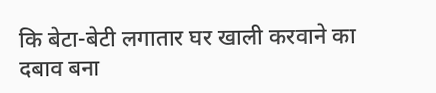कि बेटा-बेटी लगातार घर खाली करवाने का दबाव बना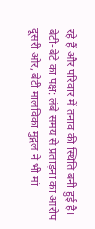रहे हैं और परिवार में तनाव की स्थिति बनी हुई है।
बेटी-बेटे का पक्ष: लंबे समय से प्रताड़ना का आरोप
दूसरी ओर, बेटी मालविका मुद्गल ने भी मां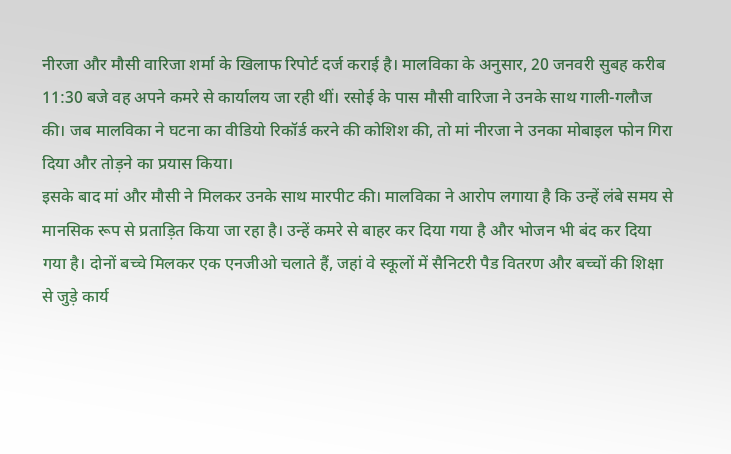नीरजा और मौसी वारिजा शर्मा के खिलाफ रिपोर्ट दर्ज कराई है। मालविका के अनुसार, 20 जनवरी सुबह करीब 11:30 बजे वह अपने कमरे से कार्यालय जा रही थीं। रसोई के पास मौसी वारिजा ने उनके साथ गाली-गलौज की। जब मालविका ने घटना का वीडियो रिकॉर्ड करने की कोशिश की, तो मां नीरजा ने उनका मोबाइल फोन गिरा दिया और तोड़ने का प्रयास किया।
इसके बाद मां और मौसी ने मिलकर उनके साथ मारपीट की। मालविका ने आरोप लगाया है कि उन्हें लंबे समय से मानसिक रूप से प्रताड़ित किया जा रहा है। उन्हें कमरे से बाहर कर दिया गया है और भोजन भी बंद कर दिया गया है। दोनों बच्चे मिलकर एक एनजीओ चलाते हैं, जहां वे स्कूलों में सैनिटरी पैड वितरण और बच्चों की शिक्षा से जुड़े कार्य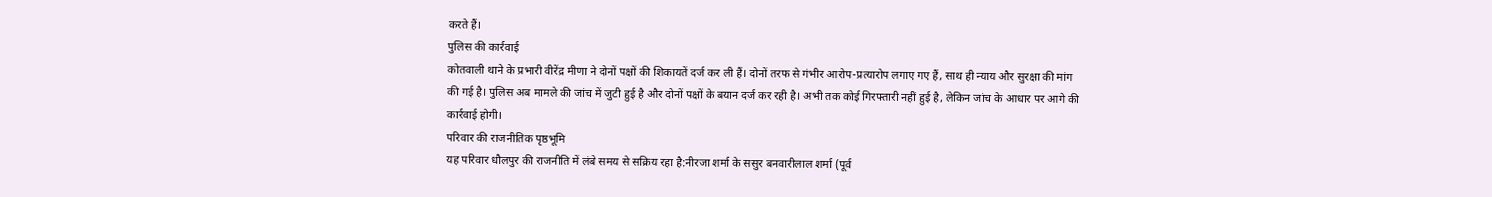करते हैं।
पुलिस की कार्रवाई
कोतवाली थाने के प्रभारी वीरेंद्र मीणा ने दोनों पक्षों की शिकायतें दर्ज कर ली हैं। दोनों तरफ से गंभीर आरोप-प्रत्यारोप लगाए गए हैं, साथ ही न्याय और सुरक्षा की मांग की गई है। पुलिस अब मामले की जांच में जुटी हुई है और दोनों पक्षों के बयान दर्ज कर रही है। अभी तक कोई गिरफ्तारी नहीं हुई है, लेकिन जांच के आधार पर आगे की कार्रवाई होगी।
परिवार की राजनीतिक पृष्ठभूमि
यह परिवार धौलपुर की राजनीति में लंबे समय से सक्रिय रहा है:नीरजा शर्मा के ससुर बनवारीलाल शर्मा (पूर्व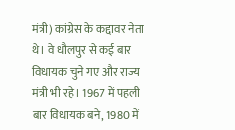मंत्री) कांग्रेस के कद्दावर नेता थे। वे धौलपुर से कई बार विधायक चुने गए और राज्य मंत्री भी रहे। 1967 में पहली बार विधायक बने, 1980 में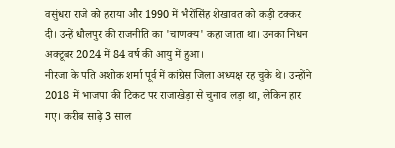वसुंधरा राजे को हराया और 1990 में भैरोंसिंह शेखावत को कड़ी टक्कर दी। उन्हें धौलपुर की राजनीति का 'चाणक्य' कहा जाता था। उनका निधन अक्टूबर 2024 में 84 वर्ष की आयु में हुआ।
नीरजा के पति अशोक शर्मा पूर्व में कांग्रेस जिला अध्यक्ष रह चुके थे। उन्होंने 2018 में भाजपा की टिकट पर राजाखेड़ा से चुनाव लड़ा था, लेकिन हार गए। करीब साढ़े 3 साल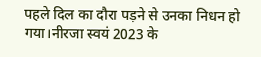पहले दिल का दौरा पड़ने से उनका निधन हो गया।नीरजा स्वयं 2023 के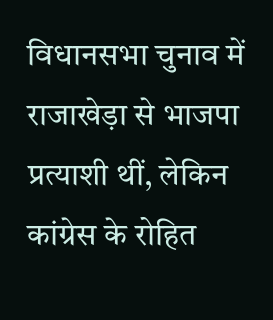विधानसभा चुनाव में राजाखेड़ा से भाजपा प्रत्याशी थीं, लेकिन कांग्रेस के रोहित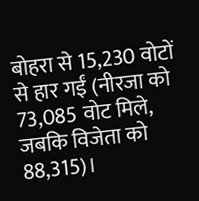बोहरा से 15,230 वोटों से हार गईं (नीरजा को 73,085 वोट मिले, जबकि विजेता को 88,315)।